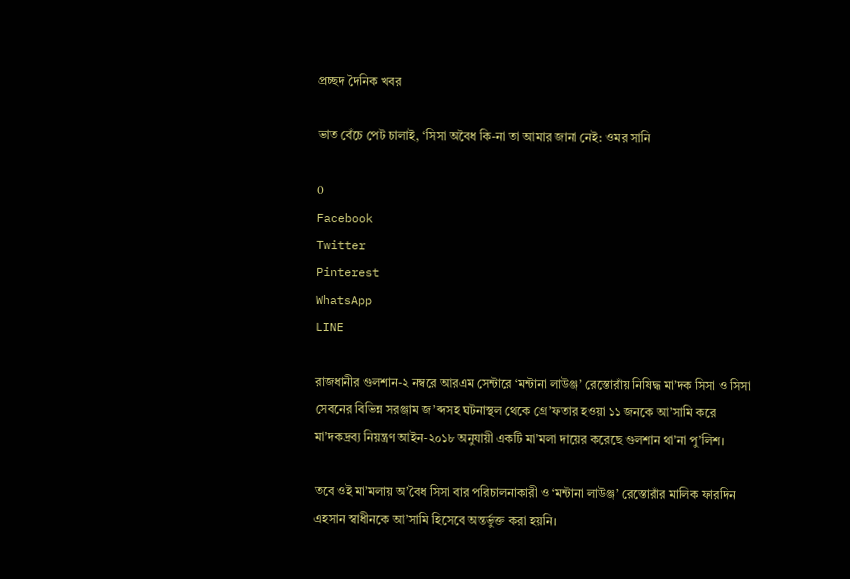প্রচ্ছদ দৈনিক খবর

ভাত বেঁচে পেট চালাই, ‘সিসা অবৈধ কি-না তা আমার জানা নেই: ওমর সানি

0
Facebook
Twitter
Pinterest
WhatsApp
LINE

রাজধানীর গুলশান-২ নম্বরে আরএম সেন্টারে ‘মন্টানা লাউঞ্জ’ রেস্তোরাঁয় নিষিদ্ধ মা’দক সিসা ও সিসা সেবনের বিভিন্ন সরঞ্জাম জ’ব্দসহ ঘটনাস্থল থেকে গ্রে’ফতার হওয়া ১১ জনকে আ’সামি করে মা’দকদ্রব্য নিয়ন্ত্রণ আইন-২০১৮ অনুযায়ী একটি মা’মলা দায়ের করেছে গুলশান থা’না পু’লিশ।

তবে ওই মা’মলায় অ’বৈধ সিসা বার পরিচালনাকারী ও ‘মন্টানা লাউঞ্জ’ রেস্তোরাঁর মালিক ফারদিন এহসান স্বাধীনকে আ’সামি হিসেবে অন্তর্ভুক্ত করা হয়নি।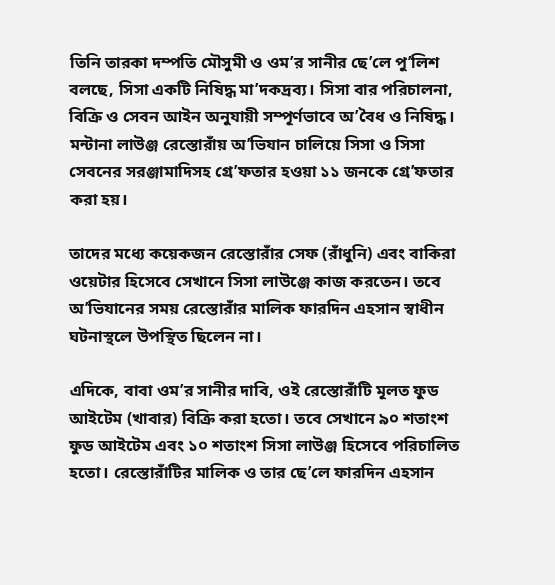তিনি তারকা দম্পতি মৌসুমী ও ওম’র সানীর ছে’লে পু’লিশ বলছে, সিসা একটি নিষিদ্ধ মা’দকদ্রব্য। সিসা বার পরিচালনা, বিক্রি ও সেবন আইন অনুযায়ী সম্পূর্ণভাবে অ’বৈধ ও নিষিদ্ধ। মন্টানা লাউঞ্জ রেস্তোরাঁয় অ’ভিযান চালিয়ে সিসা ও সিসা সেবনের সরঞ্জামাদিসহ গ্রে’ফতার হওয়া ১১ জনকে গ্রে’ফতার করা হয়।

তাদের মধ্যে কয়েকজন রেস্তোরাঁর সেফ (রাঁধুনি) এবং বাকিরা ওয়েটার হিসেবে সেখানে সিসা লাউঞ্জে কাজ করতেন। তবে অ’ভিযানের সময় রেস্তোরাঁর মালিক ফারদিন এহসান স্বাধীন ঘটনাস্থলে উপস্থিত ছিলেন না।

এদিকে, বাবা ওম’র সানীর দাবি, ওই রেস্তোরাঁটি মূলত ফুড আইটেম (খাবার) বিক্রি করা হতো। তবে সেখানে ৯০ শতাংশ ফুড আইটেম এবং ১০ শতাংশ সিসা লাউঞ্জ হিসেবে পরিচালিত হতো। রেস্তোরাঁটির মালিক ও তার ছে’লে ফারদিন এহসান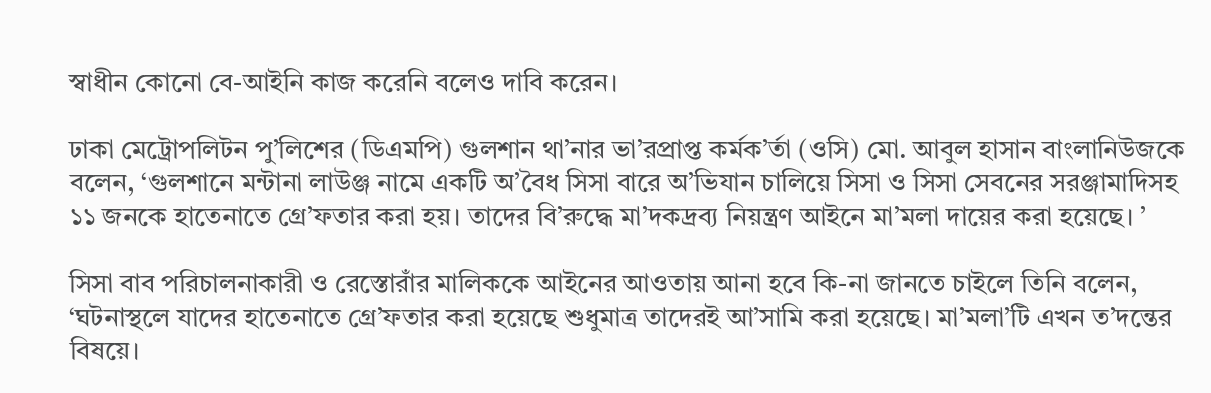স্বাধীন কোনো বে-আইনি কাজ করেনি বলেও দাবি করেন।

ঢাকা মেট্রোপলিটন পু’লিশের (ডিএমপি) গুলশান থা’নার ভা’রপ্রাপ্ত কর্মক’র্তা (ওসি) মো. আবুল হাসান বাংলানিউজকে বলেন, ‘গুলশানে মন্টানা লাউঞ্জ নামে একটি অ’বৈধ সিসা বারে অ’ভিযান চালিয়ে সিসা ও সিসা সেবনের সরঞ্জামাদিসহ ১১ জনকে হাতেনাতে গ্রে’ফতার করা হয়। তাদের বি’রুদ্ধে মা’দকদ্রব্য নিয়ন্ত্রণ আইনে মা’মলা দায়ের করা হয়েছে। ’

সিসা বাব পরিচালনাকারী ও রেস্তোরাঁর মালিককে আইনের আওতায় আনা হবে কি-না জানতে চাইলে তিনি বলেন, ‘ঘটনাস্থলে যাদের হাতেনাতে গ্রে’ফতার করা হয়েছে শুধুমাত্র তাদেরই আ’সামি করা হয়েছে। মা’মলা’টি এখন ত’দন্তের বিষয়ে।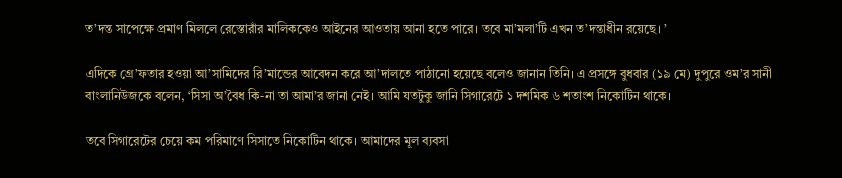ত’দন্ত সাপেক্ষে প্রমাণ মিললে রেস্তোরাঁর মালিককেও আইনের আওতায় আনা হতে পারে। তবে মা’মলা’টি এখন ত’দন্তাধীন রয়েছে। ’

এদিকে গ্রে’ফতার হওয়া আ’সামিদের রি’মান্ডের আবেদন করে আ’দালতে পাঠানো হয়েছে বলেও জানান তিনি। এ প্রসঙ্গে বুধবার (১৯ মে) দুপুরে ওম’র সানী বাংলানিউজকে বলেন, ‘সিসা অ’বৈধ কি-না তা আমা’র জানা নেই। আমি যতটুকু জানি সিগারেটে ১ দশমিক ৬ শতাংশ নিকোটিন থাকে।

তবে সিগারেটের চেয়ে কম পরিমাণে সিসাতে নিকোটিন থাকে। আমাদের মূল ব্যবসা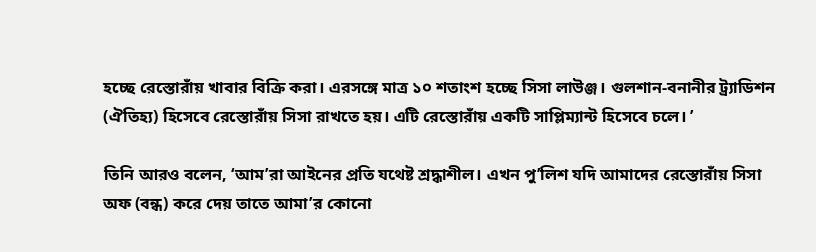হচ্ছে রেস্তোরাঁয় খাবার বিক্রি করা। এরসঙ্গে মাত্র ১০ শতাংশ হচ্ছে সিসা লাউঞ্জ। গুলশান-বনানীর ট্র্যাডিশন (ঐতিহ্য) হিসেবে রেস্তোরাঁয় সিসা রাখতে হয়। এটি রেস্তোরাঁয় একটি সাপ্লিম্যান্ট হিসেবে চলে। ’

তিনি আরও বলেন, ‘আম’রা আইনের প্রতি যথেষ্ট শ্রদ্ধাশীল। এখন পু’লিশ যদি আমাদের রেস্তোরাঁয় সিসা অফ (বন্ধ) করে দেয় তাতে আমা’র কোনো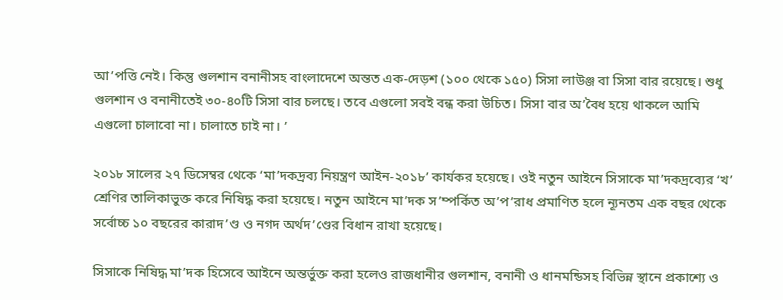আ’পত্তি নেই। কিন্তু গুলশান বনানীসহ বাংলাদেশে অন্তত এক-দেড়শ (১০০ থেকে ১৫০) সিসা লাউঞ্জ বা সিসা বার রয়েছে। শুধু গুলশান ও বনানীতেই ৩০-৪০টি সিসা বার চলছে। তবে এগুলো সবই বন্ধ করা উচিত। সিসা বার অ’বৈধ হয়ে থাকলে আমি এগুলো চালাবো না। চালাতে চাই না। ’

২০১৮ সালের ২৭ ডিসেম্বর থেকে ‘মা’দকদ্রব্য নিয়ন্ত্রণ আইন-২০১৮’ কার্যকর হয়েছে। ওই নতুন আইনে সিসাকে মা’দকদ্রব্যের ‘খ’ শ্রেণির তালিকাভুক্ত করে নিষিদ্ধ করা হয়েছে। নতুন আইনে মা’দক স’ম্পর্কিত অ’প’রাধ প্রমাণিত হলে ন্যূনতম এক বছর থেকে সর্বোচ্চ ১০ বছরের কারাদ’ণ্ড ও নগদ অর্থদ’ণ্ডের বিধান রাখা হয়েছে।

সিসাকে নিষিদ্ধ মা’দক হিসেবে আইনে অন্তর্ভুক্ত করা হলেও রাজধানীর গুলশান, বনানী ও ধানমন্ডিসহ বিভিন্ন স্থানে প্রকাশ্যে ও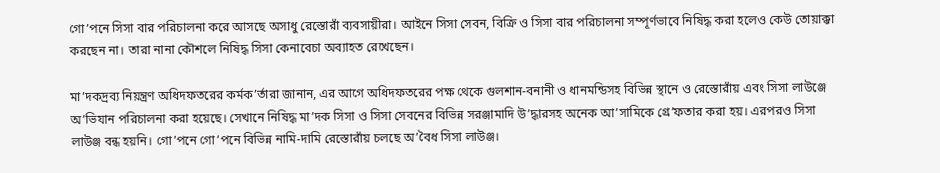গো’পনে সিসা বার পরিচালনা করে আসছে অসাধু রেস্তোরাঁ ব্যবসায়ীরা। আইনে সিসা সেবন, বিক্রি ও সিসা বার পরিচালনা সম্পূর্ণভাবে নিষিদ্ধ করা হলেও কেউ তোয়াক্কা করছেন না। তারা নানা কৌশলে নিষিদ্ধ সিসা কেনাবেচা অব্যাহত রেখেছেন।

মা’দকদ্রব্য নিয়ন্ত্রণ অধিদফতরের কর্মক’র্তারা জানান, এর আগে অধিদফতরের পক্ষ থেকে গুলশান-বনানী ও ধানমন্ডিসহ বিভিন্ন স্থানে ও রেস্তোরাঁয় এবং সিসা লাউঞ্জে অ’ভিযান পরিচালনা করা হয়েছে। সেখানে নিষিদ্ধ মা’দক সিসা ও সিসা সেবনের বিভিন্ন সরঞ্জামাদি উ’দ্ধারসহ অনেক আ’সামিকে গ্রে’ফতার করা হয়। এরপরও সিসা লাউঞ্জ বন্ধ হয়নি। গো’পনে গো’পনে বিভিন্ন নামি-দামি রেস্তোরাঁয় চলছে অ’বৈধ সিসা লাউঞ্জ।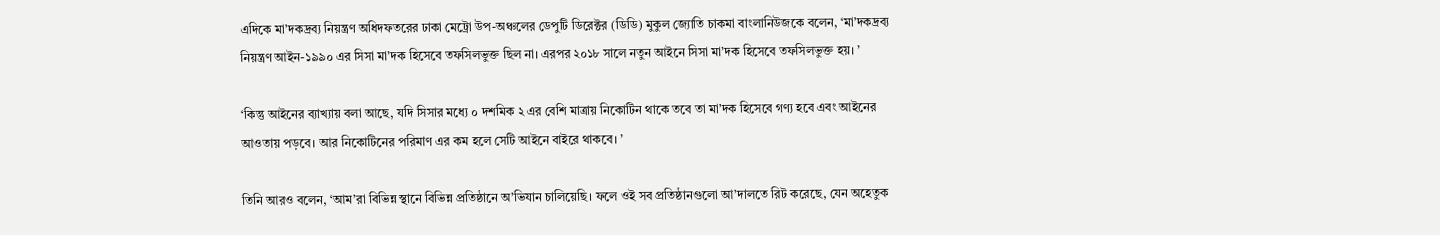এদিকে মা’দকদ্রব্য নিয়ন্ত্রণ অধিদফতরের ঢাকা মেট্রো উপ-অঞ্চলের ডেপুটি ডিরেক্টর (ডিডি) মুকুল জ্যোতি চাকমা বাংলানিউজকে বলেন, ‘মা’দকদ্রব্য নিয়ন্ত্রণ আইন-১৯৯০ এর সিসা মা’দক হিসেবে তফসিলভুক্ত ছিল না। এরপর ২০১৮ সালে নতুন আইনে সিসা মা’দক হিসেবে তফসিলভুক্ত হয়। ’

‘কিন্তু আইনের ব্যাখ্যায় বলা আছে, যদি সিসার মধ্যে ০ দশমিক ২ এর বেশি মাত্রায় নিকোটিন থাকে তবে তা মা’দক হিসেবে গণ্য হবে এবং আইনের আওতায় পড়বে। আর নিকোটিনের পরিমাণ এর কম হলে সেটি আইনে বাইরে থাকবে। ’

তিনি আরও বলেন, ‘আম’রা বিভিন্ন স্থানে বিভিন্ন প্রতিষ্ঠানে অ’ভিযান চালিয়েছি। ফলে ওই সব প্রতিষ্ঠানগুলো আ’দালতে রিট করেছে, যেন অহেতুক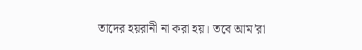তাদের হয়রানী না করা হয়। তবে আম’রা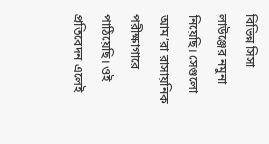বিভিন্ন সিসা লাউঞ্জের নমুনা নিয়েছি। সেগুলো আম’রা রাসায়নিক পরীক্ষাগারে পাঠিয়েছি। ওই প্রতিবেদন এলেই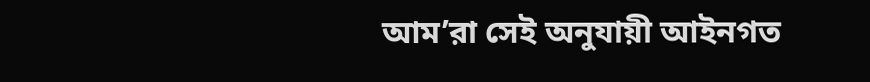আম’রা সেই অনুযায়ী আইনগত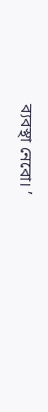ব্যবস্থা নেবো। ’